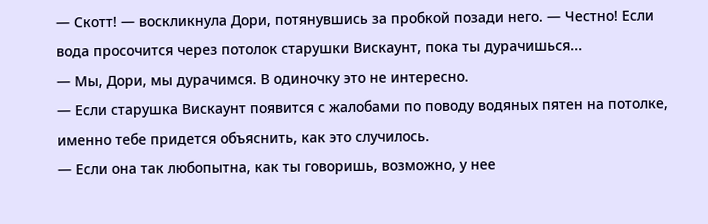— Скотт! — воскликнула Дори, потянувшись за пробкой позади него. — Честно! Если вода просочится через потолок старушки Вискаунт, пока ты дурачишься...
— Мы, Дори, мы дурачимся. В одиночку это не интересно.
— Если старушка Вискаунт появится с жалобами по поводу водяных пятен на потолке, именно тебе придется объяснить, как это случилось.
— Если она так любопытна, как ты говоришь, возможно, у нее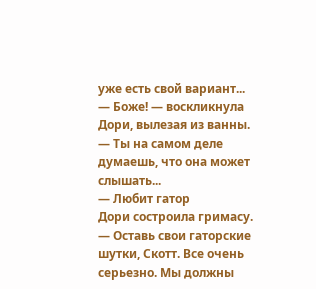уже есть свой вариант...
— Боже! — воскликнула Дори, вылезая из ванны. — Ты на самом деле думаешь, что она может слышать...
— Любит гатор
Дори состроила гримасу.
— Оставь свои гаторские шутки, Скотт. Все очень серьезно. Мы должны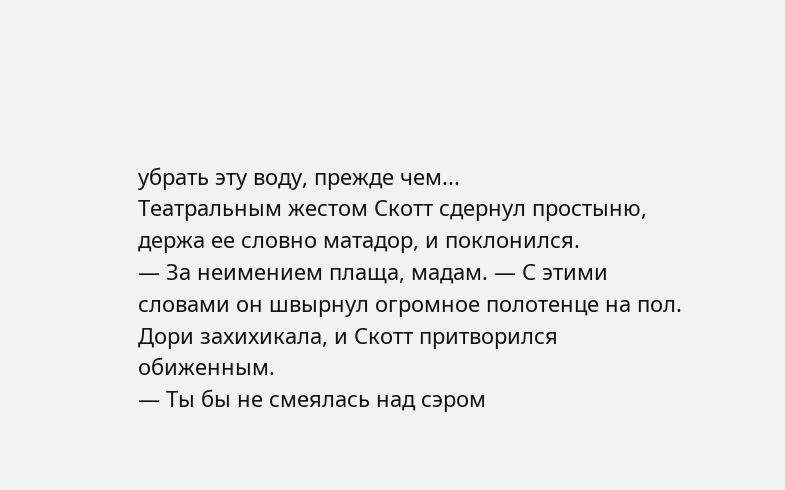убрать эту воду, прежде чем...
Театральным жестом Скотт сдернул простыню, держа ее словно матадор, и поклонился.
— За неимением плаща, мадам. — С этими словами он швырнул огромное полотенце на пол.
Дори захихикала, и Скотт притворился обиженным.
— Ты бы не смеялась над сэром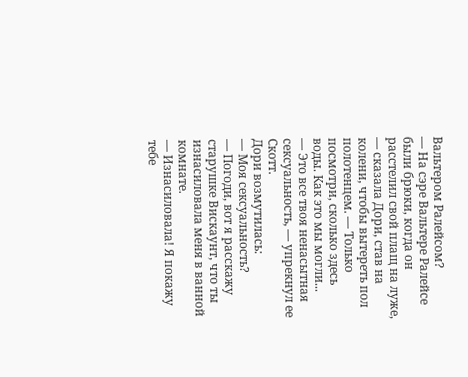Вальтером Ралейсом?
— На сэре Вальтере Ралейсе были брюки, когда он расстелил свой плащ на луже, — сказала Дори, став на колени, чтобы вытереть пол полотенцем. — Только посмотри, сколько здесь воды. Как это мы могли...
— Это все твоя ненасытная сексуальность, — упрекнул ее Скотт.
Дори возмутилась:
— Моя сексуальность?
— Погоди, вот я расскажу старушке Вискаунт, что ты изнасиловала меня в ванной комнате.
— Изнасиловала! Я покажу тебе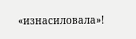«изнасиловала»!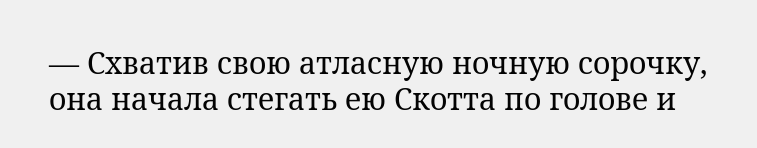— Схватив свою атласную ночную сорочку, она начала стегать ею Скотта по голове и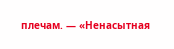плечам. — «Ненасытная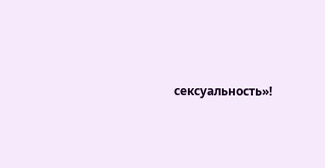сексуальность»!